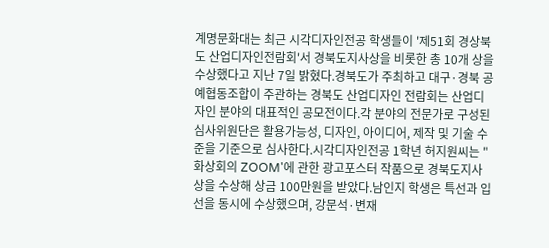계명문화대는 최근 시각디자인전공 학생들이 '제51회 경상북도 산업디자인전람회'서 경북도지사상을 비롯한 총 10개 상을 수상했다고 지난 7일 밝혔다.경북도가 주최하고 대구·경북 공예협동조합이 주관하는 경북도 산업디자인 전람회는 산업디자인 분야의 대표적인 공모전이다.각 분야의 전문가로 구성된 심사위원단은 활용가능성, 디자인, 아이디어, 제작 및 기술 수준을 기준으로 심사한다.시각디자인전공 1학년 허지원씨는 "화상회의 ZOOM'에 관한 광고포스터 작품으로 경북도지사상을 수상해 상금 100만원을 받았다.남인지 학생은 특선과 입선을 동시에 수상했으며, 강문석·변재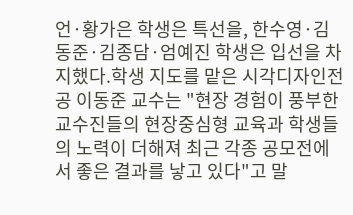언·황가은 학생은 특선을, 한수영·김동준·김종담·엄예진 학생은 입선을 차지했다.학생 지도를 맡은 시각디자인전공 이동준 교수는 "현장 경험이 풍부한 교수진들의 현장중심형 교육과 학생들의 노력이 더해져 최근 각종 공모전에서 좋은 결과를 낳고 있다"고 말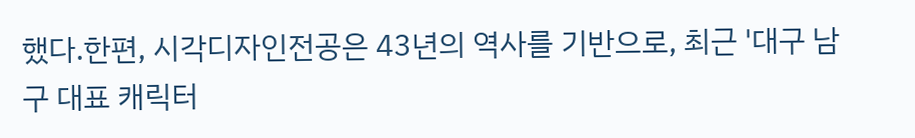했다.한편, 시각디자인전공은 43년의 역사를 기반으로, 최근 '대구 남구 대표 캐릭터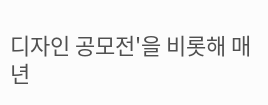디자인 공모전'을 비롯해 매년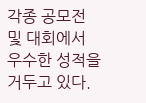각종 공모전 및 대회에서 우수한 성적을 거두고 있다.